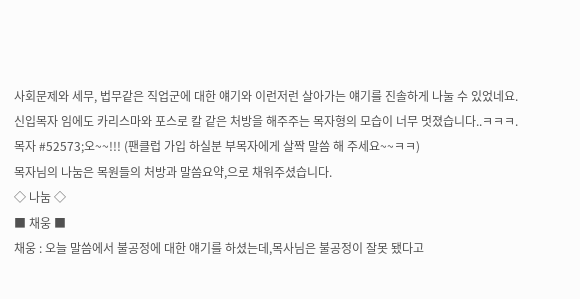사회문제와 세무, 법무같은 직업군에 대한 얘기와 이런저런 살아가는 얘기를 진솔하게 나눌 수 있었네요. 신입목자 임에도 카리스마와 포스로 칼 같은 처방을 해주주는 목자형의 모습이 너무 멋졌습니다..ㅋㅋㅋ.
목자 #52573;오~~!!! (팬클럽 가입 하실분 부목자에게 살짝 말씀 해 주세요~~ㅋㅋ)
목자님의 나눔은 목원들의 처방과 말씀요약,으로 채워주셨습니다.
◇ 나눔 ◇
■ 채웅 ■
채웅 : 오늘 말씀에서 불공정에 대한 얘기를 하셨는데,목사님은 불공정이 잘못 됐다고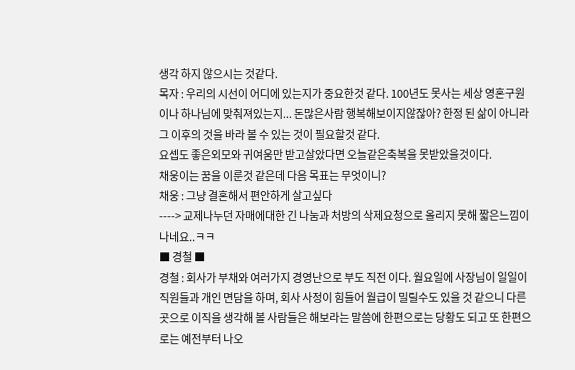생각 하지 않으시는 것같다.
목자 : 우리의 시선이 어디에 있는지가 중요한것 같다. 100년도 못사는 세상 영혼구원이나 하나님에 맞춰져있는지... 돈많은사람 행복해보이지않잖아? 한정 된 삶이 아니라 그 이후의 것을 바라 볼 수 있는 것이 필요할것 같다.
요셉도 좋은외모와 귀여움만 받고살았다면 오늘같은축복을 못받았을것이다.
채웅이는 꿈을 이룬것 같은데 다음 목표는 무엇이니?
채웅 : 그냥 결혼해서 편안하게 살고싶다
----> 교제나누던 자매에대한 긴 나눔과 처방의 삭제요청으로 올리지 못해 짧은느낌이 나네요..ㅋㅋ
■ 경철 ■
경철 : 회사가 부채와 여러가지 경영난으로 부도 직전 이다. 월요일에 사장님이 일일이 직원들과 개인 면담을 하며, 회사 사정이 힘들어 월급이 밀릴수도 있을 것 같으니 다른 곳으로 이직을 생각해 볼 사람들은 해보라는 말씀에 한편으로는 당황도 되고 또 한편으로는 예전부터 나오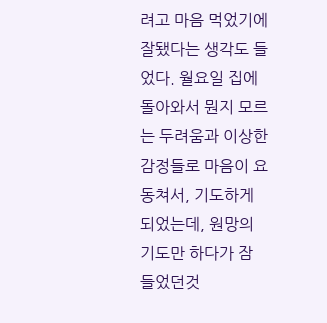려고 마음 먹었기에 잘됐다는 생각도 들었다. 월요일 집에 돌아와서 뭔지 모르는 두려움과 이상한 감정들로 마음이 요동쳐서, 기도하게 되었는데, 원망의 기도만 하다가 잠 들었던것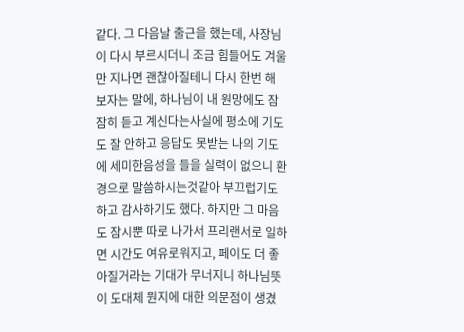같다. 그 다음날 출근을 했는데, 사장님이 다시 부르시더니 조금 힘들어도 겨울만 지나면 괜찮아질테니 다시 한번 해 보자는 말에, 하나님이 내 원망에도 잠잠히 듣고 계신다는사실에 평소에 기도도 잘 안하고 응답도 못받는 나의 기도에 세미한음성을 들을 실력이 없으니 환경으로 말씀하시는것같아 부끄럽기도하고 감사하기도 했다. 하지만 그 마음도 잠시뿐 따로 나가서 프리랜서로 일하면 시간도 여유로워지고, 페이도 더 좋아질거라는 기대가 무너지니 하나님뜻이 도대체 뭔지에 대한 의문점이 생겼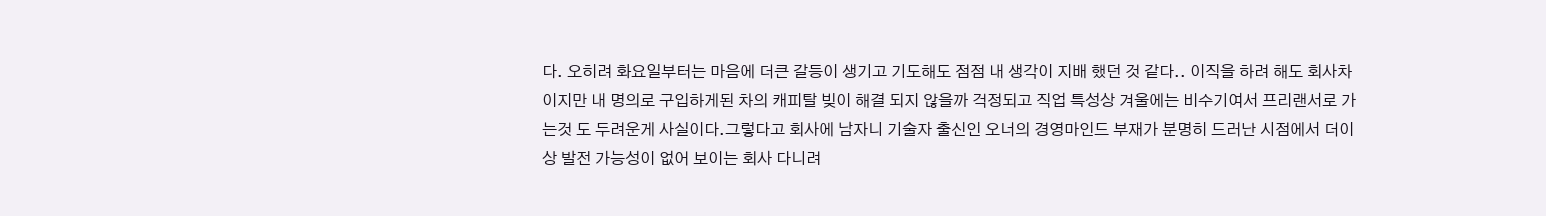다. 오히려 화요일부터는 마음에 더큰 갈등이 생기고 기도해도 점점 내 생각이 지배 했던 것 같다.. 이직을 하려 해도 회사차 이지만 내 명의로 구입하게된 차의 캐피탈 빚이 해결 되지 않을까 걱정되고 직업 특성상 겨울에는 비수기여서 프리랜서로 가는것 도 두려운게 사실이다.그렇다고 회사에 남자니 기술자 출신인 오너의 경영마인드 부재가 분명히 드러난 시점에서 더이상 발전 가능성이 없어 보이는 회사 다니려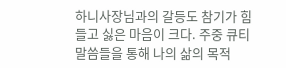하니사장님과의 갈등도 참기가 힘들고 싫은 마음이 크다. 주중 큐티 말씀들을 통해 나의 삶의 목적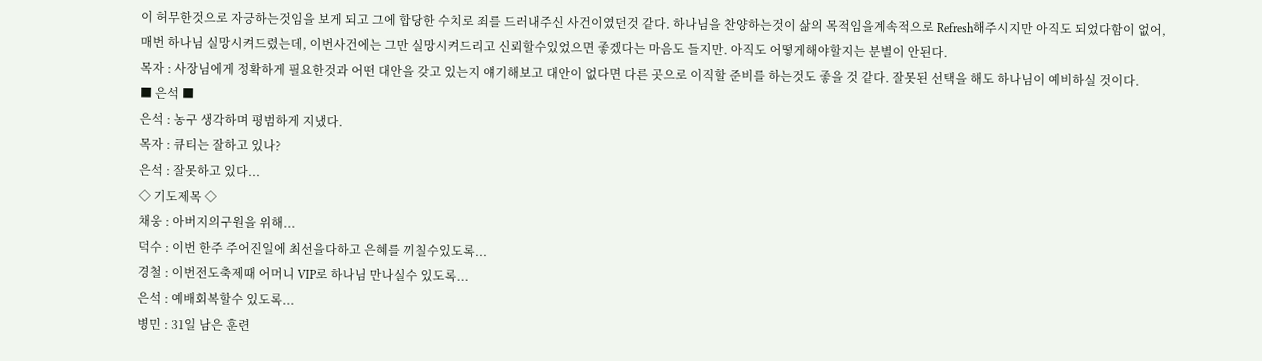이 허무한것으로 자긍하는것임을 보게 되고 그에 합당한 수치로 죄를 드러내주신 사건이였던것 같다. 하나님을 찬양하는것이 삶의 목적임을계속적으로 Refresh해주시지만 아직도 되었다함이 없어, 매번 하나님 실망시켜드렸는데, 이번사건에는 그만 실망시켜드리고 신뢰할수있었으면 좋겠다는 마음도 들지만. 아직도 어떻게해야할지는 분별이 안된다.
목자 : 사장님에게 정확하게 필요한것과 어떤 대안을 갖고 있는지 얘기해보고 대안이 없다면 다른 곳으로 이직할 준비를 하는것도 좋을 것 같다. 잘못된 선택을 해도 하나님이 예비하실 것이다.
■ 은석 ■
은석 : 농구 생각하며 평범하게 지냈다.
목자 : 큐티는 잘하고 있나?
은석 : 잘못하고 있다...
◇ 기도제목 ◇
채웅 : 아버지의구원을 위해...
덕수 : 이번 한주 주어진일에 최선을다하고 은혜를 끼칠수있도록...
경철 : 이번전도축제때 어머니 VIP로 하나님 만나실수 있도록...
은석 : 예배회복할수 있도록...
병민 : 31일 남은 훈련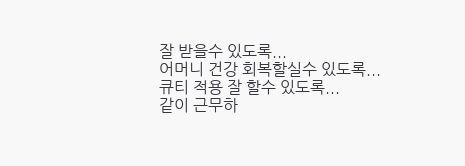잘 받을수 있도록...
어머니 건강 회복할실수 있도록...
큐티 적용 잘 할수 있도록...
같이 근무하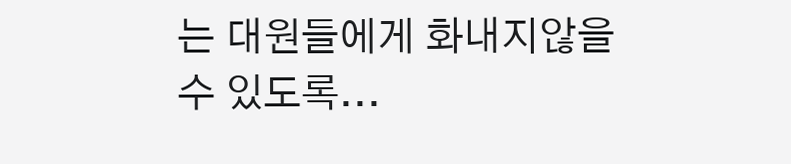는 대원들에게 화내지않을수 있도록...